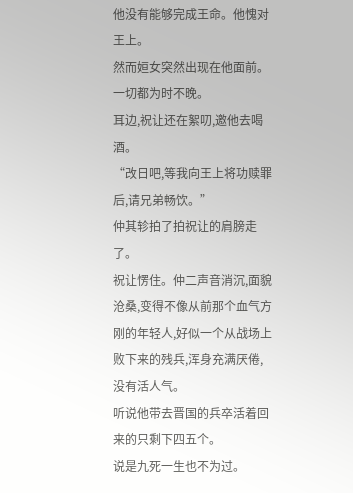他没有能够完成王命。他愧对王上。
然而姮女突然出现在他面前。
一切都为时不晚。
耳边,祝让还在絮叨,邀他去喝酒。
“改日吧,等我向王上将功赎罪后,请兄弟畅饮。”
仲其轸拍了拍祝让的肩膀走了。
祝让愣住。仲二声音消沉,面貌沧桑,变得不像从前那个血气方刚的年轻人,好似一个从战场上败下来的残兵,浑身充满厌倦,没有活人气。
听说他带去晋国的兵卒活着回来的只剩下四五个。
说是九死一生也不为过。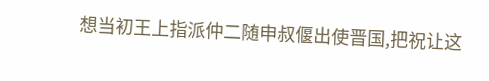想当初王上指派仲二随申叔偃出使晋国,把祝让这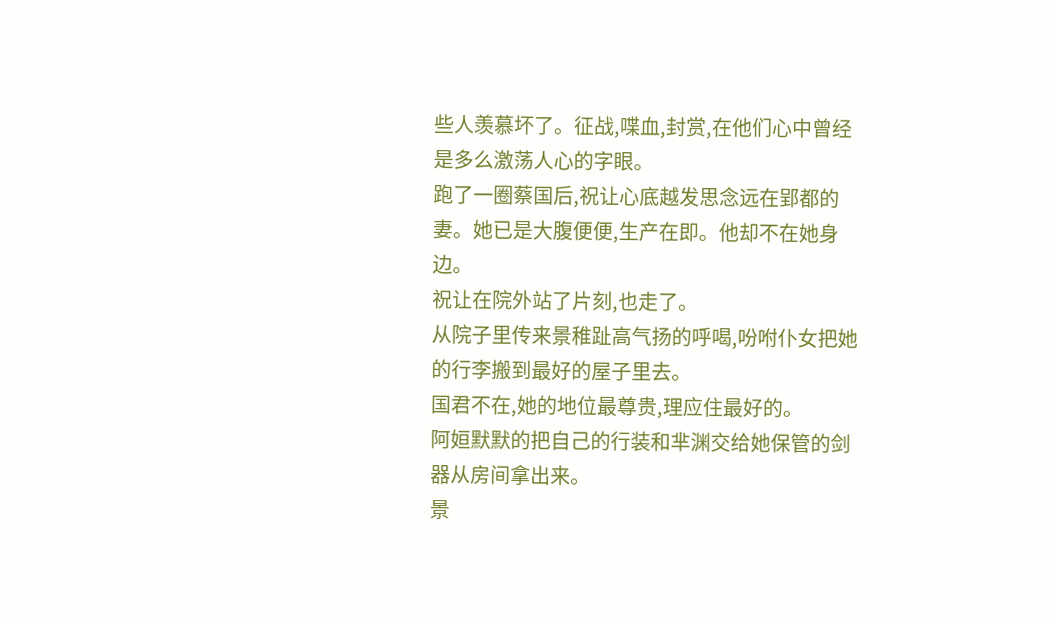些人羡慕坏了。征战,喋血,封赏,在他们心中曾经是多么激荡人心的字眼。
跑了一圈蔡国后,祝让心底越发思念远在郢都的妻。她已是大腹便便,生产在即。他却不在她身边。
祝让在院外站了片刻,也走了。
从院子里传来景稚趾高气扬的呼喝,吩咐仆女把她的行李搬到最好的屋子里去。
国君不在,她的地位最尊贵,理应住最好的。
阿姮默默的把自己的行装和芈渊交给她保管的剑器从房间拿出来。
景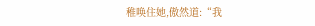稚唤住她,傲然道:“我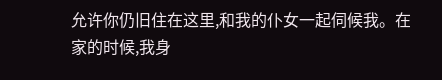允许你仍旧住在这里,和我的仆女一起伺候我。在家的时候,我身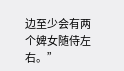边至少会有两个婢女随侍左右。”